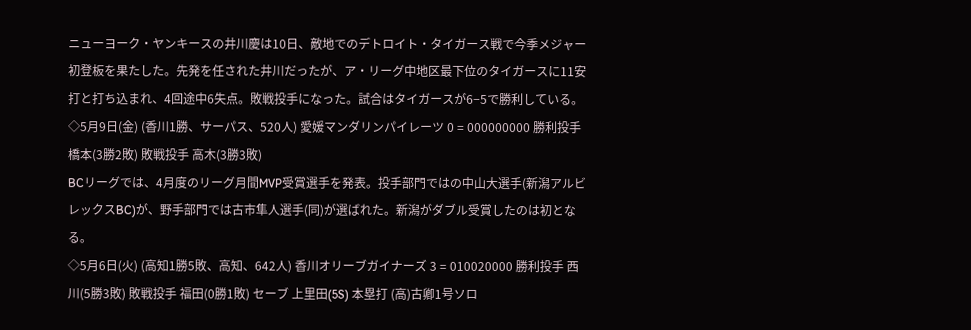ニューヨーク・ヤンキースの井川慶は10日、敵地でのデトロイト・タイガース戦で今季メジャー初登板を果たした。先発を任された井川だったが、ア・リーグ中地区最下位のタイガースに11安打と打ち込まれ、4回途中6失点。敗戦投手になった。試合はタイガースが6−5で勝利している。
◇5月9日(金) (香川1勝、サーパス、520人) 愛媛マンダリンパイレーツ 0 = 000000000 勝利投手 橋本(3勝2敗) 敗戦投手 高木(3勝3敗)
BCリーグでは、4月度のリーグ月間MVP受賞選手を発表。投手部門ではの中山大選手(新潟アルビレックスBC)が、野手部門では古市隼人選手(同)が選ばれた。新潟がダブル受賞したのは初となる。
◇5月6日(火) (高知1勝5敗、高知、642人) 香川オリーブガイナーズ 3 = 010020000 勝利投手 西川(5勝3敗) 敗戦投手 福田(0勝1敗) セーブ 上里田(5S) 本塁打 (高)古卿1号ソロ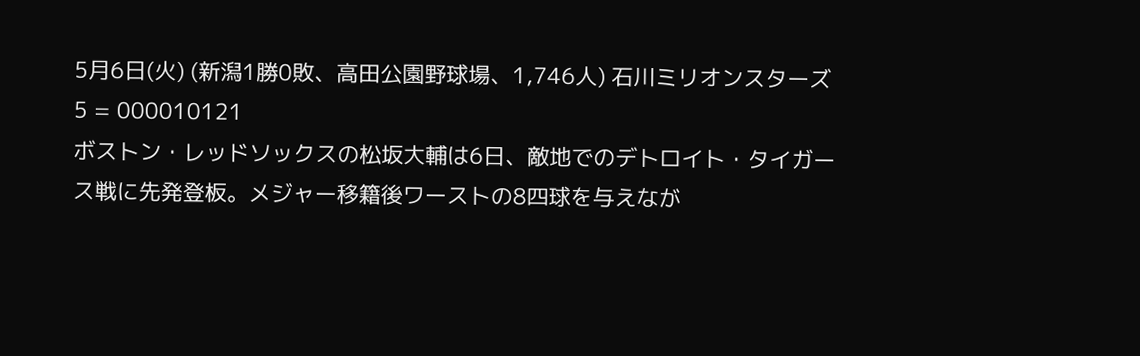5月6日(火) (新潟1勝0敗、高田公園野球場、1,746人) 石川ミリオンスターズ 5 = 000010121
ボストン・レッドソックスの松坂大輔は6日、敵地でのデトロイト・タイガース戦に先発登板。メジャー移籍後ワーストの8四球を与えなが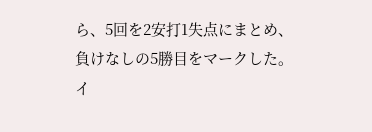ら、5回を2安打1失点にまとめ、負けなしの5勝目をマークした。イ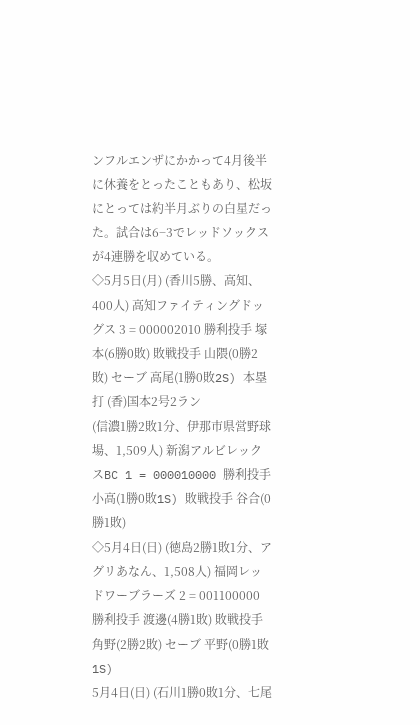ンフルエンザにかかって4月後半に休養をとったこともあり、松坂にとっては約半月ぶりの白星だった。試合は6−3でレッドソックスが4連勝を収めている。
◇5月5日(月) (香川5勝、高知、400人) 高知ファイティングドッグス 3 = 000002010 勝利投手 塚本(6勝0敗) 敗戦投手 山隈(0勝2敗) セーブ 高尾(1勝0敗2S) 本塁打 (香)国本2号2ラン
(信濃1勝2敗1分、伊那市県営野球場、1,509人) 新潟アルビレックスBC 1 = 000010000 勝利投手 小高(1勝0敗1S) 敗戦投手 谷合(0勝1敗)
◇5月4日(日) (徳島2勝1敗1分、アグリあなん、1,508人) 福岡レッドワーブラーズ 2 = 001100000 勝利投手 渡邊(4勝1敗) 敗戦投手 角野(2勝2敗) セーブ 平野(0勝1敗1S)
5月4日(日) (石川1勝0敗1分、七尾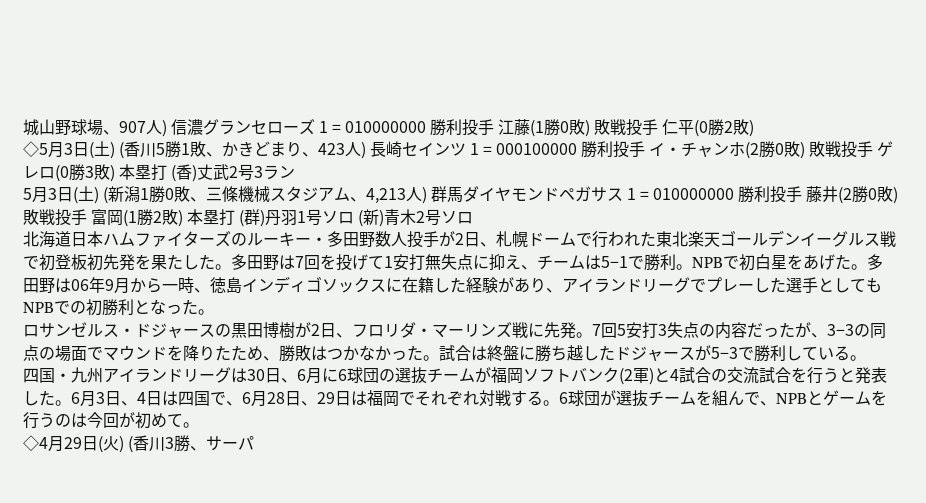城山野球場、907人) 信濃グランセローズ 1 = 010000000 勝利投手 江藤(1勝0敗) 敗戦投手 仁平(0勝2敗)
◇5月3日(土) (香川5勝1敗、かきどまり、423人) 長崎セインツ 1 = 000100000 勝利投手 イ・チャンホ(2勝0敗) 敗戦投手 ゲレロ(0勝3敗) 本塁打 (香)丈武2号3ラン
5月3日(土) (新潟1勝0敗、三條機械スタジアム、4,213人) 群馬ダイヤモンドペガサス 1 = 010000000 勝利投手 藤井(2勝0敗) 敗戦投手 富岡(1勝2敗) 本塁打 (群)丹羽1号ソロ (新)青木2号ソロ
北海道日本ハムファイターズのルーキー・多田野数人投手が2日、札幌ドームで行われた東北楽天ゴールデンイーグルス戦で初登板初先発を果たした。多田野は7回を投げて1安打無失点に抑え、チームは5−1で勝利。NPBで初白星をあげた。多田野は06年9月から一時、徳島インディゴソックスに在籍した経験があり、アイランドリーグでプレーした選手としてもNPBでの初勝利となった。
ロサンゼルス・ドジャースの黒田博樹が2日、フロリダ・マーリンズ戦に先発。7回5安打3失点の内容だったが、3−3の同点の場面でマウンドを降りたため、勝敗はつかなかった。試合は終盤に勝ち越したドジャースが5−3で勝利している。
四国・九州アイランドリーグは30日、6月に6球団の選抜チームが福岡ソフトバンク(2軍)と4試合の交流試合を行うと発表した。6月3日、4日は四国で、6月28日、29日は福岡でそれぞれ対戦する。6球団が選抜チームを組んで、NPBとゲームを行うのは今回が初めて。
◇4月29日(火) (香川3勝、サーパ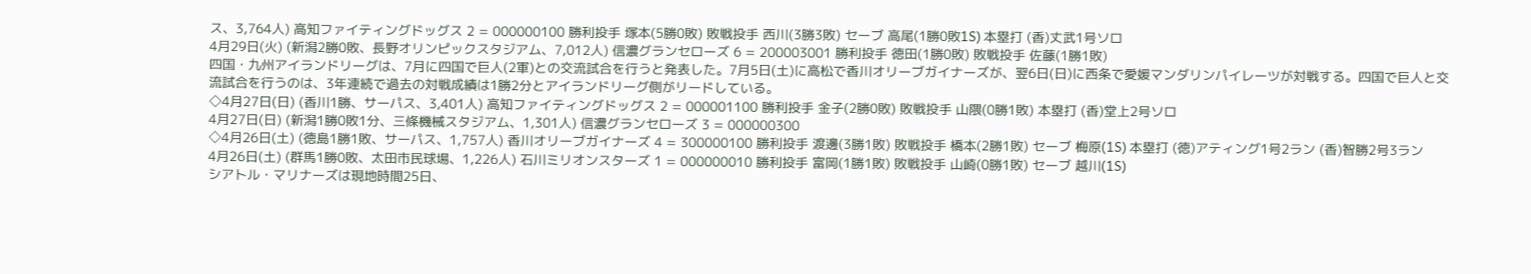ス、3,764人) 高知ファイティングドッグス 2 = 000000100 勝利投手 塚本(5勝0敗) 敗戦投手 西川(3勝3敗) セーブ 高尾(1勝0敗1S) 本塁打 (香)丈武1号ソロ
4月29日(火) (新潟2勝0敗、長野オリンピックスタジアム、7,012人) 信濃グランセローズ 6 = 200003001 勝利投手 徳田(1勝0敗) 敗戦投手 佐藤(1勝1敗)
四国・九州アイランドリーグは、7月に四国で巨人(2軍)との交流試合を行うと発表した。7月5日(土)に高松で香川オリーブガイナーズが、翌6日(日)に西条で愛媛マンダリンパイレーツが対戦する。四国で巨人と交流試合を行うのは、3年連続で過去の対戦成績は1勝2分とアイランドリーグ側がリードしている。
◇4月27日(日) (香川1勝、サーパス、3,401人) 高知ファイティングドッグス 2 = 000001100 勝利投手 金子(2勝0敗) 敗戦投手 山隈(0勝1敗) 本塁打 (香)堂上2号ソロ
4月27日(日) (新潟1勝0敗1分、三條機械スタジアム、1,301人) 信濃グランセローズ 3 = 000000300
◇4月26日(土) (徳島1勝1敗、サーパス、1,757人) 香川オリーブガイナーズ 4 = 300000100 勝利投手 渡邊(3勝1敗) 敗戦投手 橋本(2勝1敗) セーブ 梅原(1S) 本塁打 (徳)アティング1号2ラン (香)智勝2号3ラン
4月26日(土) (群馬1勝0敗、太田市民球場、1,226人) 石川ミリオンスターズ 1 = 000000010 勝利投手 富岡(1勝1敗) 敗戦投手 山崎(0勝1敗) セーブ 越川(1S)
シアトル・マリナーズは現地時間25日、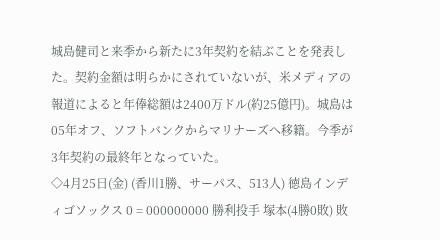城島健司と来季から新たに3年契約を結ぶことを発表した。契約金額は明らかにされていないが、米メディアの報道によると年俸総額は2400万ドル(約25億円)。城島は05年オフ、ソフトバンクからマリナーズへ移籍。今季が3年契約の最終年となっていた。
◇4月25日(金) (香川1勝、サーパス、513人) 徳島インディゴソックス 0 = 000000000 勝利投手 塚本(4勝0敗) 敗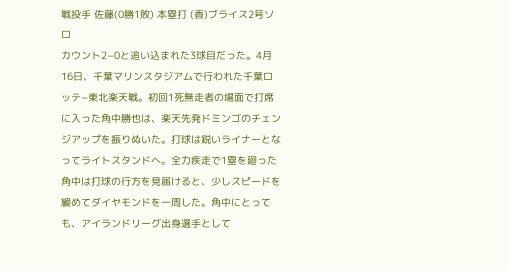戦投手 佐藤(0勝1敗) 本塁打 (香)ブライス2号ソロ
カウント2−0と追い込まれた3球目だった。4月16日、千葉マリンスタジアムで行われた千葉ロッテ−東北楽天戦。初回1死無走者の場面で打席に入った角中勝也は、楽天先発ドミンゴのチェンジアップを振りぬいた。打球は鋭いライナーとなってライトスタンドへ。全力疾走で1塁を廻った角中は打球の行方を見届けると、少しスピードを緩めてダイヤモンドを一周した。角中にとっても、アイランドリーグ出身選手として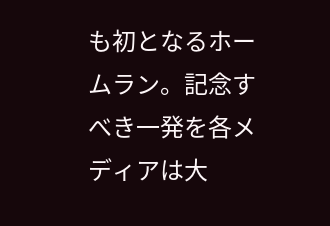も初となるホームラン。記念すべき一発を各メディアは大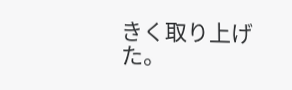きく取り上げた。